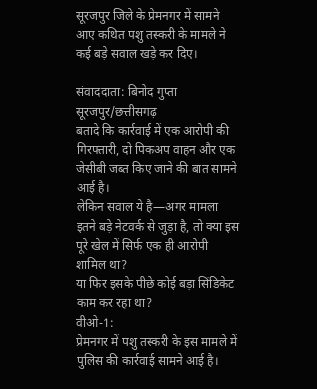सूरजपुर जिले के प्रेमनगर में सामने आए कथित पशु तस्करी के मामले ने कई बड़े सवाल खड़े कर दिए।

संवाददाता: बिनोद गुप्ता
सूरजपुर/छत्तीसगढ़
बतादे कि कार्रवाई में एक आरोपी की गिरफ्तारी, दो पिकअप वाहन और एक जेसीबी जब्त किए जाने की बात सामने आई है।
लेकिन सवाल ये है—अगर मामला इतने बड़े नेटवर्क से जुड़ा है, तो क्या इस पूरे खेल में सिर्फ एक ही आरोपी शामिल था?
या फिर इसके पीछे कोई बड़ा सिंडिकेट काम कर रहा था?
वीओ-1:
प्रेमनगर में पशु तस्करी के इस मामले में पुलिस की कार्रवाई सामने आई है।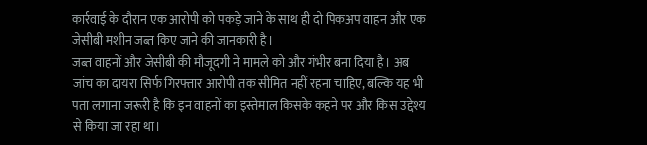कार्रवाई के दौरान एक आरोपी को पकड़े जाने के साथ ही दो पिकअप वाहन और एक जेसीबी मशीन जब्त किए जाने की जानकारी है।
जब्त वाहनों और जेसीबी की मौजूदगी ने मामले को और गंभीर बना दिया है। अब जांच का दायरा सिर्फ गिरफ्तार आरोपी तक सीमित नहीं रहना चाहिए, बल्कि यह भी पता लगाना जरूरी है कि इन वाहनों का इस्तेमाल किसके कहने पर और किस उद्देश्य से किया जा रहा था।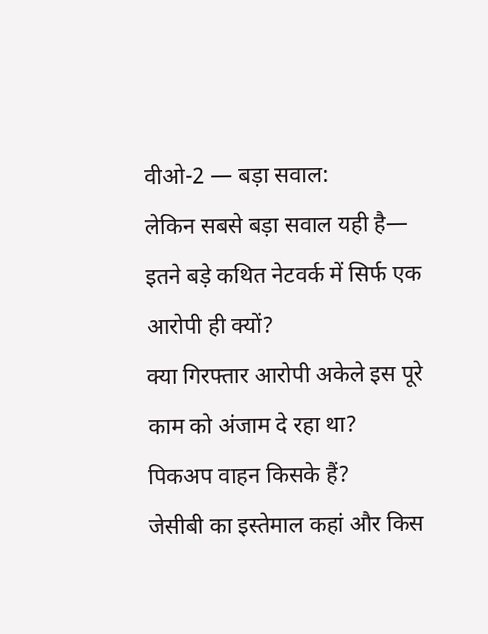वीओ-2 — बड़ा सवाल:
लेकिन सबसे बड़ा सवाल यही है—
इतने बड़े कथित नेटवर्क में सिर्फ एक आरोपी ही क्यों?
क्या गिरफ्तार आरोपी अकेले इस पूरे काम को अंजाम दे रहा था?
पिकअप वाहन किसके हैं?
जेसीबी का इस्तेमाल कहां और किस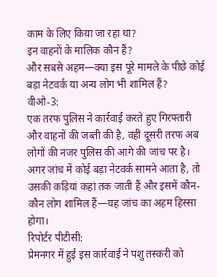काम के लिए किया जा रहा था?
इन वाहनों के मालिक कौन हैं?
और सबसे अहम—क्या इस पूरे मामले के पीछे कोई बड़ा नेटवर्क या अन्य लोग भी शामिल हैं?
वीओ-3:
एक तरफ पुलिस ने कार्रवाई करते हुए गिरफ्तारी और वाहनों की जब्ती की है, वहीं दूसरी तरफ अब लोगों की नजर पुलिस की आगे की जांच पर है।
अगर जांच में कोई बड़ा नेटवर्क सामने आता है, तो उसकी कड़ियां कहां तक जाती हैं और इसमें कौन-कौन लोग शामिल हैं—यह जांच का अहम हिस्सा होगा।
रिपोर्टर पीटीसी:
प्रेमनगर में हुई इस कार्रवाई ने पशु तस्करी को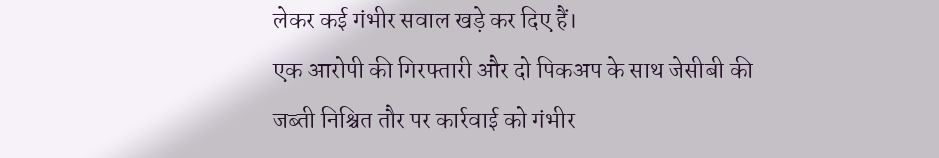लेकर कई गंभीर सवाल खड़े कर दिए हैं।
एक आरोपी की गिरफ्तारी और दो पिकअप के साथ जेसीबी की जब्ती निश्चित तौर पर कार्रवाई को गंभीर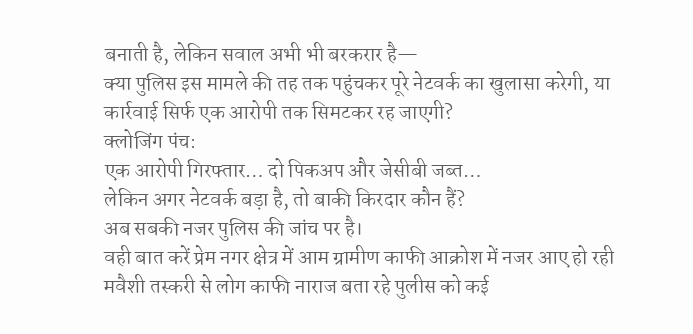बनाती है, लेकिन सवाल अभी भी बरकरार है—
क्या पुलिस इस मामले की तह तक पहुंचकर पूरे नेटवर्क का खुलासा करेगी, या कार्रवाई सिर्फ एक आरोपी तक सिमटकर रह जाएगी?
क्लोजिंग पंच:
एक आरोपी गिरफ्तार… दो पिकअप और जेसीबी जब्त…
लेकिन अगर नेटवर्क बड़ा है, तो बाकी किरदार कौन हैं?
अब सबकी नजर पुलिस की जांच पर है।
वही बात करें प्रेम नगर क्षेत्र में आम ग्रामीण काफी आक्रोश में नजर आए हो रही मवैशी तस्करी से लोग काफी नाराज बता रहे पुलीस को कई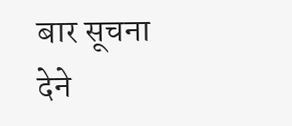बार सूचना देने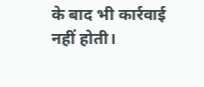के बाद भी कार्रवाई नहीं होती।